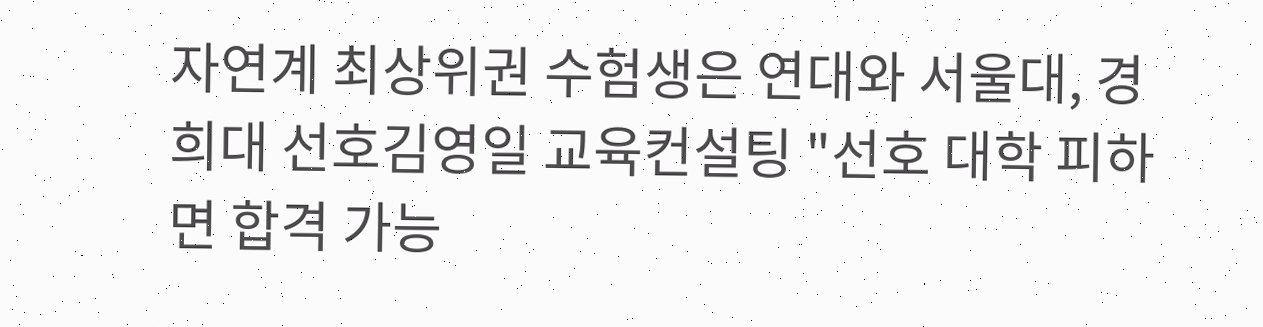자연계 최상위권 수험생은 연대와 서울대, 경희대 선호김영일 교육컨설팅 "선호 대학 피하면 합격 가능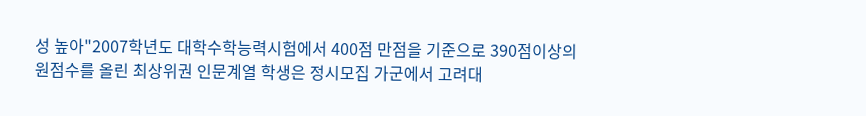성 높아"2007학년도 대학수학능력시험에서 400점 만점을 기준으로 390점이상의 원점수를 올린 최상위권 인문계열 학생은 정시모집 가군에서 고려대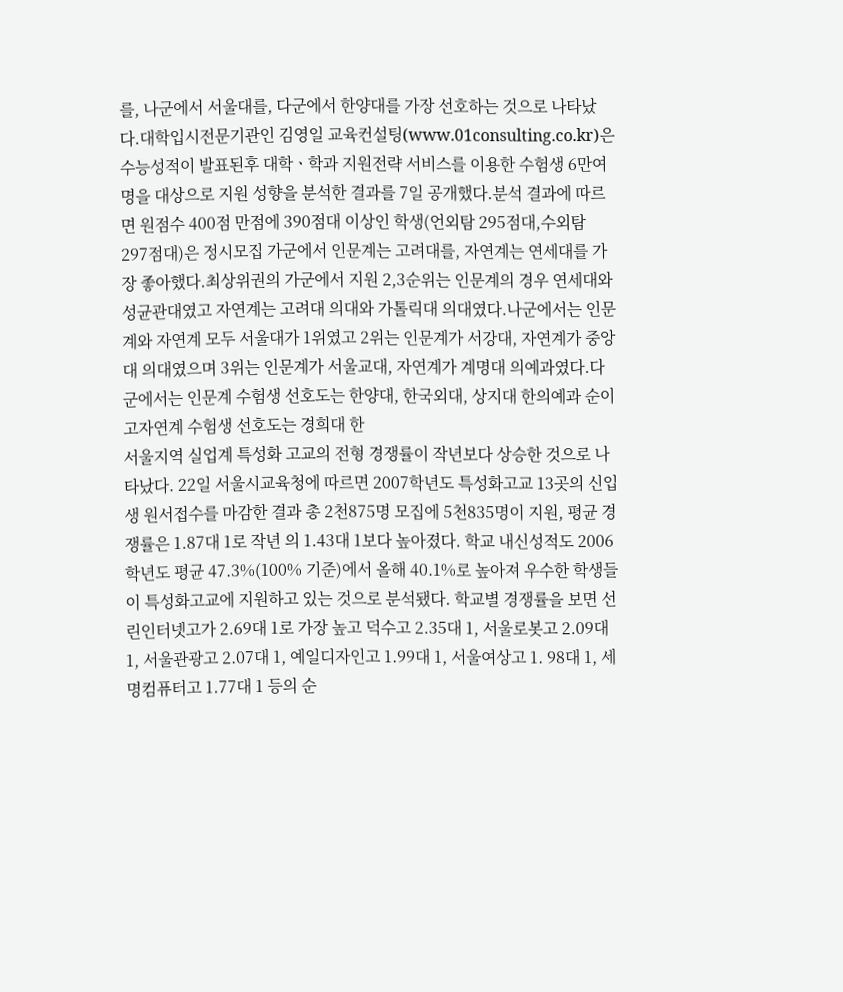를, 나군에서 서울대를, 다군에서 한양대를 가장 선호하는 것으로 나타났다.대학입시전문기관인 김영일 교육컨설팅(www.01consulting.co.kr)은 수능성적이 발표된후 대학ㆍ학과 지원전략 서비스를 이용한 수험생 6만여명을 대상으로 지원 성향을 분석한 결과를 7일 공개했다.분석 결과에 따르면 원점수 400점 만점에 390점대 이상인 학생(언외탐 295점대,수외탐 297점대)은 정시모집 가군에서 인문계는 고려대를, 자연계는 연세대를 가장 좋아했다.최상위권의 가군에서 지원 2,3순위는 인문계의 경우 연세대와 성균관대였고 자연계는 고려대 의대와 가톨릭대 의대였다.나군에서는 인문계와 자연계 모두 서울대가 1위였고 2위는 인문계가 서강대, 자연계가 중앙대 의대였으며 3위는 인문계가 서울교대, 자연계가 계명대 의예과였다.다군에서는 인문계 수험생 선호도는 한양대, 한국외대, 상지대 한의예과 순이고자연계 수험생 선호도는 경희대 한
서울지역 실업계 특성화 고교의 전형 경쟁률이 작년보다 상승한 것으로 나타났다. 22일 서울시교육청에 따르면 2007학년도 특성화고교 13곳의 신입생 원서접수를 마감한 결과 총 2천875명 모집에 5천835명이 지원, 평균 경쟁률은 1.87대 1로 작년 의 1.43대 1보다 높아졌다. 학교 내신성적도 2006학년도 평균 47.3%(100% 기준)에서 올해 40.1%로 높아져 우수한 학생들이 특성화고교에 지원하고 있는 것으로 분석됐다. 학교별 경쟁률을 보면 선린인터넷고가 2.69대 1로 가장 높고 덕수고 2.35대 1, 서울로봇고 2.09대 1, 서울관광고 2.07대 1, 예일디자인고 1.99대 1, 서울여상고 1. 98대 1, 세명컴퓨터고 1.77대 1 등의 순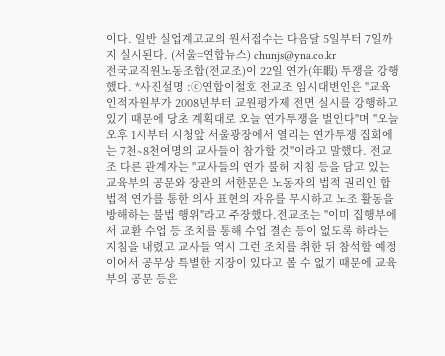이다. 일반 실업계고교의 원서접수는 다음달 5일부터 7일까지 실시된다. (서울=연합뉴스) chunjs@yna.co.kr
전국교직원노동조합(전교조)이 22일 연가(年暇) 투쟁을 강행했다. *사진설명 :ⓒ연합이철호 전교조 임시대변인은 "교육인적자원부가 2008년부터 교원평가제 전면 실시를 강행하고 있기 때문에 당초 계획대로 오늘 연가투쟁을 벌인다"며 "오늘 오후 1시부터 시청앞 서울광장에서 열리는 연가투쟁 집회에는 7천∼8천여명의 교사들이 참가할 것"이라고 말했다. 전교조 다른 관계자는 "교사들의 연가 불허 지침 등을 담고 있는 교육부의 공문와 장관의 서한문은 노동자의 법적 권리인 합법적 연가를 통한 의사 표현의 자유를 무시하고 노조 활동을 방해하는 불법 행위"라고 주장했다.전교조는 "이미 집행부에서 교환 수업 등 조치를 통해 수업 결손 등이 없도록 하라는 지침을 내렸고 교사들 역시 그런 조치를 취한 뒤 참석할 예정이어서 공무상 특별한 지장이 있다고 볼 수 없기 때문에 교육부의 공문 등은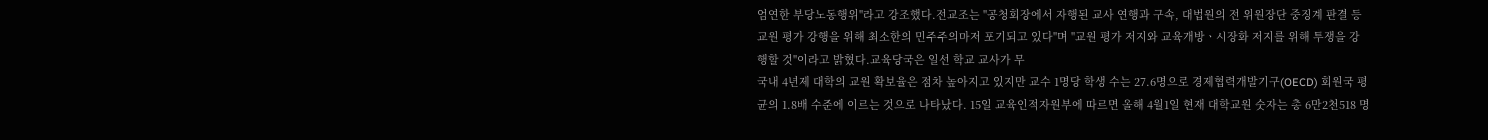엄연한 부당노동행위"라고 강조했다.전교조는 "공청회장에서 자행된 교사 연행과 구속, 대법원의 전 위원장단 중징계 판결 등 교원 평가 강행을 위해 최소한의 민주주의마저 포기되고 있다"며 "교원 평가 저지와 교육개방ㆍ시장화 저지를 위해 투쟁을 강행할 것"이라고 밝혔다.교육당국은 일선 학교 교사가 무
국내 4년제 대학의 교원 확보율은 점차 높아지고 있지만 교수 1명당 학생 수는 27.6명으로 경제협력개발기구(OECD) 회원국 평균의 1.8배 수준에 이르는 것으로 나타났다. 15일 교육인적자원부에 따르면 올해 4월1일 현재 대학교원 숫자는 총 6만2천518 명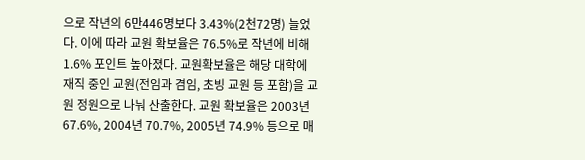으로 작년의 6만446명보다 3.43%(2천72명) 늘었다. 이에 따라 교원 확보율은 76.5%로 작년에 비해 1.6% 포인트 높아졌다. 교원확보율은 해당 대학에 재직 중인 교원(전임과 겸임, 초빙 교원 등 포함)을 교원 정원으로 나눠 산출한다. 교원 확보율은 2003년 67.6%, 2004년 70.7%, 2005년 74.9% 등으로 매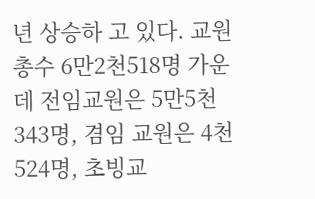년 상승하 고 있다. 교원 총수 6만2천518명 가운데 전임교원은 5만5천343명, 겸임 교원은 4천524명, 초빙교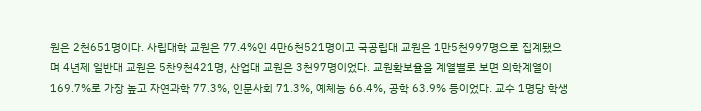원은 2천651명이다. 사립대학 교원은 77.4%인 4만6천521명이고 국공립대 교원은 1만5천997명으로 집계됐으며 4년제 일반대 교원은 5찬9천421명, 산업대 교원은 3천97명이었다. 교원확보율을 계열별로 보면 의학계열이 169.7%로 가장 높고 자연과학 77.3%, 인문사회 71.3%, 예체능 66.4%, 공학 63.9% 등이었다. 교수 1명당 학생